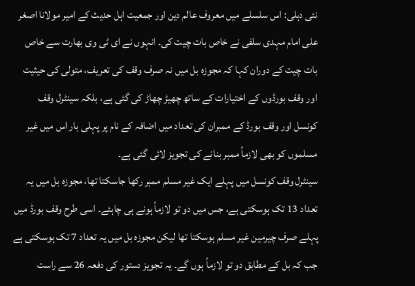نئی دہلی: اس سلسلے میں معروف عالم دین اور جمعیت اہل حدیث کے امیر مولانا اصغر علی امام مہدی سلفی نے خاص بات چیت کی۔ انہوں نے ای ٹی وی بھارت سے خاص بات چیت کے دوران کہا کہ مجوزہ بل میں نہ صرف وقف کی تعریف، متولی کی حیثیت اور وقف بورڈوں کے اختیارات کے ساتھ چھیڑ چھاڑ کی گئی ہے، بلکہ سینٹرل وقف کونسل اور وقف بورڈ کے ممبران کی تعداد میں اضافہ کے نام پر پہلی بار اس میں غیر مسلموں کو بھی لازماً ممبر بنانے کی تجویز لائی گئی ہے۔
سینٹرل وقف کونسل میں پہلے ایک غیر مسلم ممبر رکھا جاسکتا تھا، مجوزہ بل میں یہ تعداد 13 تک ہوسکتی ہے، جس میں دو تو لازماً ہونے ہی چاہئے۔ اسی طرح وقف بورڈ میں پہلے صرف چیرمین غیر مسلم ہوسکتا تھا لیکن مجوزہ بل میں یہ تعداد 7 تک ہوسکتی ہے جب کہ بل کے مطابق دو تو لازماً ہوں گے۔ یہ تجویز دستور کی دفعہ 26 سے راست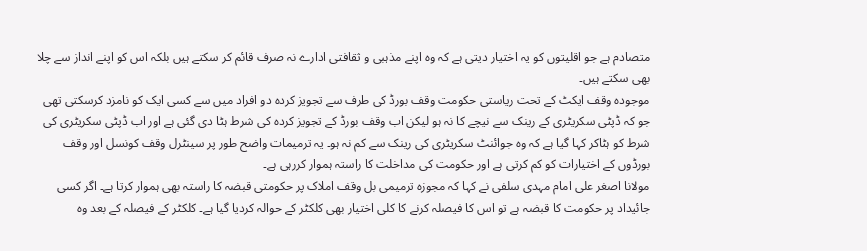متصادم ہے جو اقلیتوں کو یہ اختیار دیتی ہے کہ وہ اپنے مذہبی و ثقافتی ادارے نہ صرف قائم کر سکتے ہیں بلکہ اس کو اپنے انداز سے چلا بھی سکتے ہیں۔
موجودہ وقف ایکٹ کے تحت ریاستی حکومت وقف بورڈ کی طرف سے تجویز کردہ دو افراد میں سے کسی ایک کو نامزد کرسکتی تھی جو کہ ڈپٹی سکریٹری کے رینک سے نیچے کا نہ ہو لیکن اب وقف بورڈ کے تجویز کردہ کی شرط ہٹا دی گئی ہے اور اب ڈپٹی سکریٹری کی شرط کو ہٹاکر کہا گیا ہے کہ وہ جوائنٹ سکریٹری کی رینک سے کم نہ ہو۔ یہ ترمیمات واضح طور پر سینٹرل وقف کونسل اور وقف بورڈوں کے اختیارات کو کم کرتی ہے اور حکومت کی مداخلت کا راستہ ہموار کررہی ہے۔
مولانا اصغر علی امام مہدی سلفی نے کہا کہ مجوزہ ترمیمی بل وقف املاک پر حکومتی قبضہ کا راستہ بھی ہموار کرتا ہے۔ اگر کسی جائیداد پر حکومت کا قبضہ ہے تو اس کا فیصلہ کرنے کا کلی اختیار بھی کلکٹر کے حوالہ کردیا گیا ہے۔ کلکٹر کے فیصلہ کے بعد وہ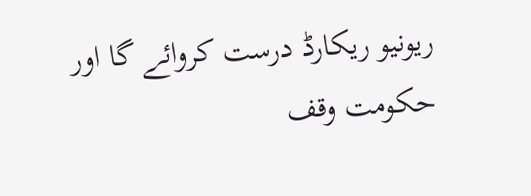ریونیو ریکارڈ درست کروائے گا اور حکومت وقف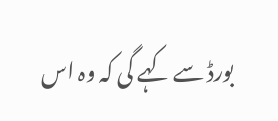بورڈ سے کہے گی کہ وہ اس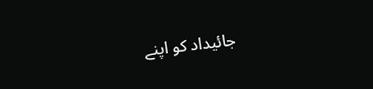جائیداد کو اپنے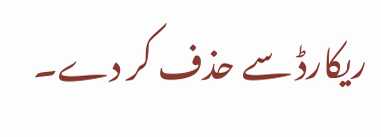ریکارڈ سے حذف کر دے۔